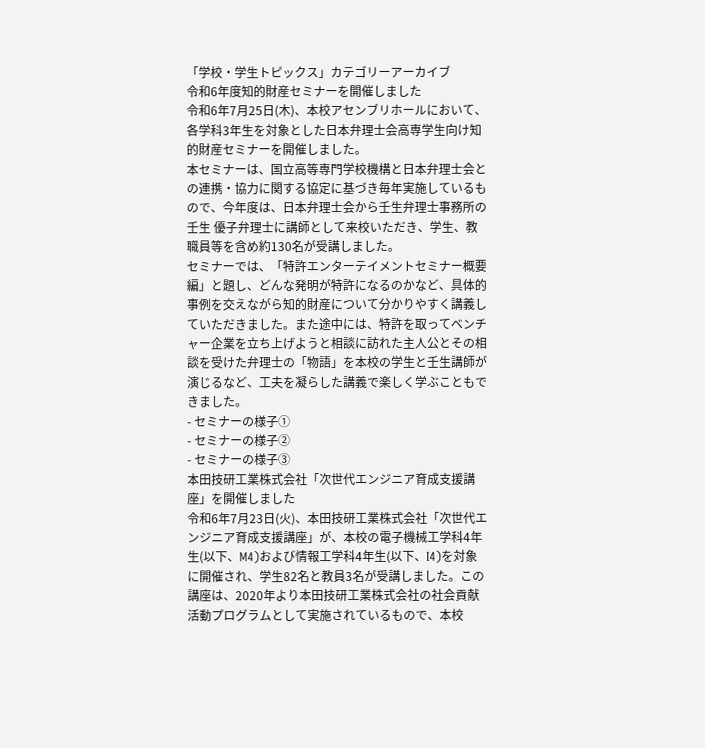「学校・学生トピックス」カテゴリーアーカイブ
令和6年度知的財産セミナーを開催しました
令和6年7月25日(木)、本校アセンブリホールにおいて、各学科3年生を対象とした日本弁理士会高専学生向け知的財産セミナーを開催しました。
本セミナーは、国立高等専門学校機構と日本弁理士会との連携・協力に関する協定に基づき毎年実施しているもので、今年度は、日本弁理士会から壬生弁理士事務所の壬生 優子弁理士に講師として来校いただき、学生、教職員等を含め約130名が受講しました。
セミナーでは、「特許エンターテイメントセミナー概要編」と題し、どんな発明が特許になるのかなど、具体的事例を交えながら知的財産について分かりやすく講義していただきました。また途中には、特許を取ってベンチャー企業を立ち上げようと相談に訪れた主人公とその相談を受けた弁理士の「物語」を本校の学生と壬生講師が演じるなど、工夫を凝らした講義で楽しく学ぶこともできました。
- セミナーの様子①
- セミナーの様子②
- セミナーの様子③
本田技研工業株式会社「次世代エンジニア育成支援講座」を開催しました
令和6年7月23日(火)、本田技研工業株式会社「次世代エンジニア育成支援講座」が、本校の電子機械工学科4年生(以下、M4)および情報工学科4年生(以下、I4)を対象に開催され、学生82名と教員3名が受講しました。この講座は、2020年より本田技研工業株式会社の社会貢献活動プログラムとして実施されているもので、本校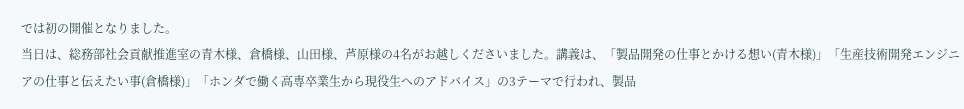では初の開催となりました。
当日は、総務部社会貢献推進室の青木様、倉橋様、山田様、芦原様の4名がお越しくださいました。講義は、「製品開発の仕事とかける想い(青木様)」「生産技術開発エンジニアの仕事と伝えたい事(倉橋様)」「ホンダで働く高専卒業生から現役生へのアドバイス」の3テーマで行われ、製品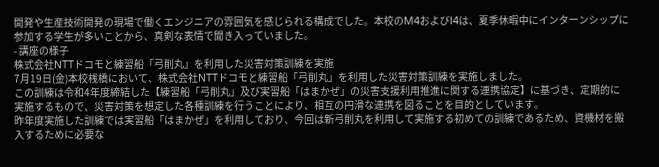開発や生産技術開発の現場で働くエンジニアの雰囲気を感じられる構成でした。本校のM4およびI4は、夏季休暇中にインターンシップに参加する学生が多いことから、真剣な表情で聞き入っていました。
- 講座の様子
株式会社NTTドコモと練習船「弓削丸」を利用した災害対策訓練を実施
7月19日(金)本校桟橋において、株式会社NTTドコモと練習船「弓削丸」を利用した災害対策訓練を実施しました。
この訓練は令和4年度締結した【練習船「弓削丸」及び実習船「はまかぜ」の災害支援利用推進に関する連携協定】に基づき、定期的に実施するもので、災害対策を想定した各種訓練を行うことにより、相互の円滑な連携を図ることを目的としています。
昨年度実施した訓練では実習船「はまかぜ」を利用しており、今回は新弓削丸を利用して実施する初めての訓練であるため、資機材を搬入するために必要な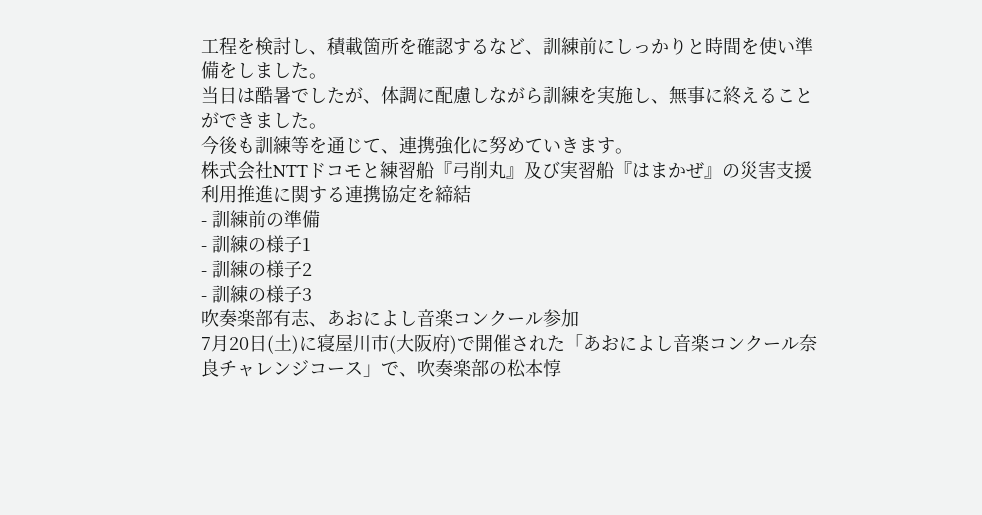工程を検討し、積載箇所を確認するなど、訓練前にしっかりと時間を使い準備をしました。
当日は酷暑でしたが、体調に配慮しながら訓練を実施し、無事に終えることができました。
今後も訓練等を通じて、連携強化に努めていきます。
株式会社NTTドコモと練習船『弓削丸』及び実習船『はまかぜ』の災害支援利用推進に関する連携協定を締結
- 訓練前の準備
- 訓練の様子1
- 訓練の様子2
- 訓練の様子3
吹奏楽部有志、あおによし音楽コンクール参加
7月20日(土)に寝屋川市(大阪府)で開催された「あおによし音楽コンクール奈良チャレンジコース」で、吹奏楽部の松本惇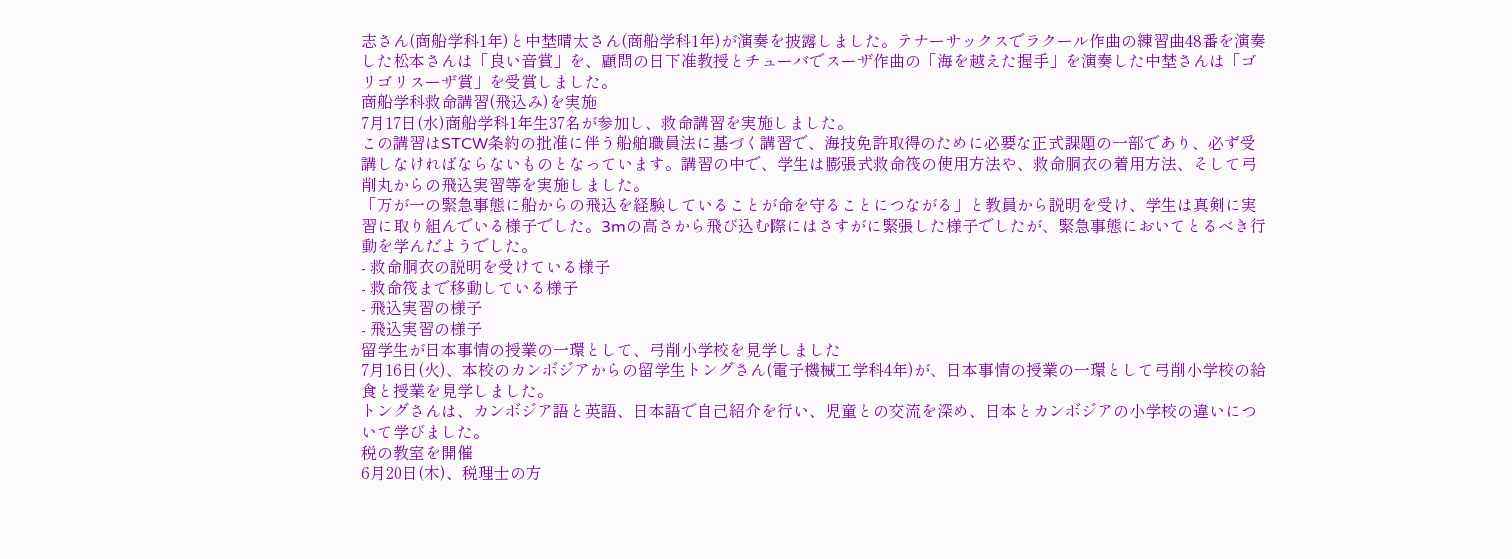志さん(商船学科1年)と中埜晴太さん(商船学科1年)が演奏を披露しました。テナーサックスでラクール作曲の練習曲48番を演奏した松本さんは「良い音賞」を、顧問の日下准教授とチューバでスーザ作曲の「海を越えた握手」を演奏した中埜さんは「ゴリゴリスーザ賞」を受賞しました。
商船学科救命講習(飛込み)を実施
7月17日(水)商船学科1年生37名が参加し、救命講習を実施しました。
この講習はSTCW条約の批准に伴う船舶職員法に基づく講習で、海技免許取得のために必要な正式課題の一部であり、必ず受講しなければならないものとなっています。講習の中で、学生は膨張式救命筏の使用方法や、救命胴衣の着用方法、そして弓削丸からの飛込実習等を実施しました。
「万が一の緊急事態に船からの飛込を経験していることが命を守ることにつながる」と教員から説明を受け、学生は真剣に実習に取り組んでいる様子でした。3mの高さから飛び込む際にはさすがに緊張した様子でしたが、緊急事態においてとるべき行動を学んだようでした。
- 救命胴衣の説明を受けている様子
- 救命筏まで移動している様子
- 飛込実習の様子
- 飛込実習の様子
留学生が日本事情の授業の一環として、弓削小学校を見学しました
7月16日(火)、本校のカンボジアからの留学生トングさん(電子機械工学科4年)が、日本事情の授業の一環として弓削小学校の給食と授業を見学しました。
トングさんは、カンボジア語と英語、日本語で自己紹介を行い、児童との交流を深め、日本とカンボジアの小学校の違いについて学びました。
税の教室を開催
6月20日(木)、税理士の方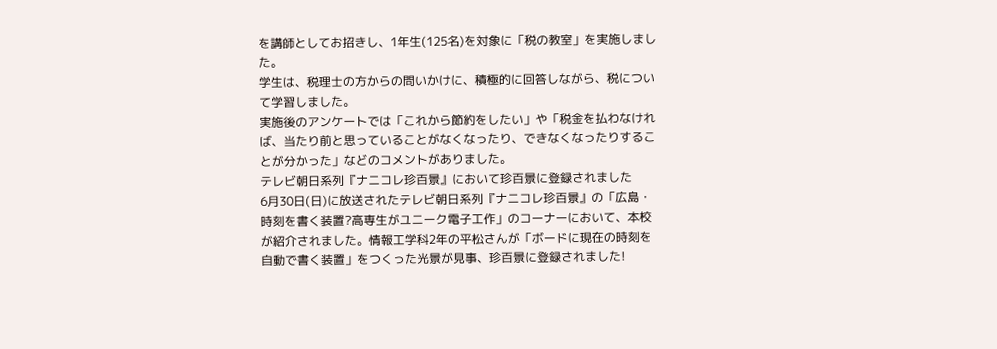を講師としてお招きし、1年生(125名)を対象に「税の教室」を実施しました。
学生は、税理士の方からの問いかけに、積極的に回答しながら、税について学習しました。
実施後のアンケートでは「これから節約をしたい」や「税金を払わなければ、当たり前と思っていることがなくなったり、できなくなったりすることが分かった」などのコメントがありました。
テレビ朝日系列『ナニコレ珍百景』において珍百景に登録されました
6月30日(日)に放送されたテレビ朝日系列『ナニコレ珍百景』の「広島・時刻を書く装置?高専生がユニーク電子工作」のコーナーにおいて、本校が紹介されました。情報工学科2年の平松さんが「ボードに現在の時刻を自動で書く装置」をつくった光景が見事、珍百景に登録されました!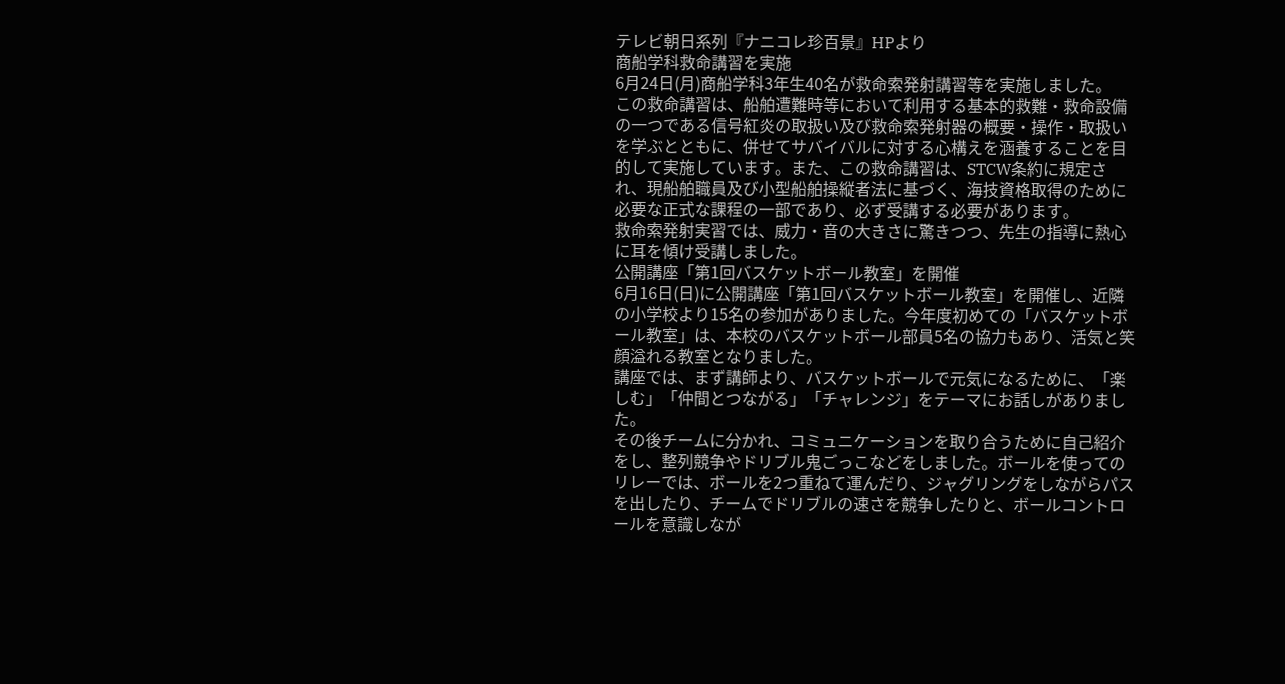テレビ朝日系列『ナニコレ珍百景』HPより
商船学科救命講習を実施
6月24日(月)商船学科3年生40名が救命索発射講習等を実施しました。
この救命講習は、船舶遭難時等において利用する基本的救難・救命設備の一つである信号紅炎の取扱い及び救命索発射器の概要・操作・取扱いを学ぶとともに、併せてサバイバルに対する心構えを涵養することを目的して実施しています。また、この救命講習は、STCW条約に規定され、現船舶職員及び小型船舶操縦者法に基づく、海技資格取得のために必要な正式な課程の一部であり、必ず受講する必要があります。
救命索発射実習では、威力・音の大きさに驚きつつ、先生の指導に熱心に耳を傾け受講しました。
公開講座「第1回バスケットボール教室」を開催
6月16日(日)に公開講座「第1回バスケットボール教室」を開催し、近隣の小学校より15名の参加がありました。今年度初めての「バスケットボール教室」は、本校のバスケットボール部員5名の協力もあり、活気と笑顔溢れる教室となりました。
講座では、まず講師より、バスケットボールで元気になるために、「楽しむ」「仲間とつながる」「チャレンジ」をテーマにお話しがありました。
その後チームに分かれ、コミュニケーションを取り合うために自己紹介をし、整列競争やドリブル鬼ごっこなどをしました。ボールを使ってのリレーでは、ボールを2つ重ねて運んだり、ジャグリングをしながらパスを出したり、チームでドリブルの速さを競争したりと、ボールコントロールを意識しなが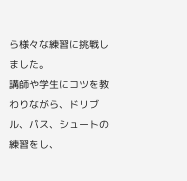ら様々な練習に挑戦しました。
講師や学生にコツを教わりながら、ドリブル、パス、シュートの練習をし、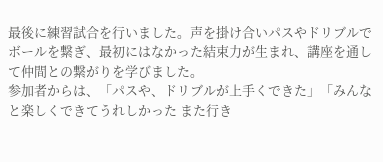最後に練習試合を行いました。声を掛け合いパスやドリブルでボールを繋ぎ、最初にはなかった結束力が生まれ、講座を通して仲間との繋がりを学びました。
参加者からは、「パスや、ドリブルが上手くできた」「みんなと楽しくできてうれしかった また行き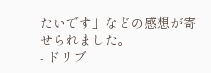たいです」などの感想が寄せられました。
- ドリブ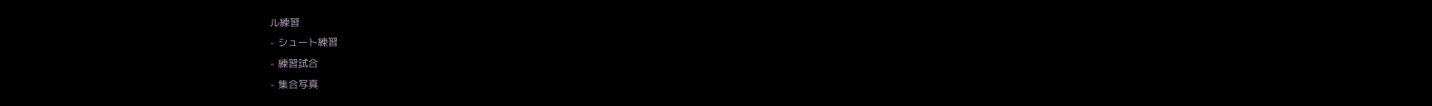ル練習
- シュート練習
- 練習試合
- 集合写真